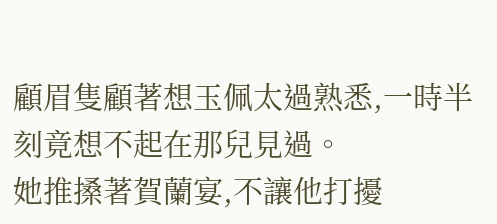顧眉隻顧著想玉佩太過熟悉,一時半刻竟想不起在那兒見過。
她推搡著賀蘭宴,不讓他打擾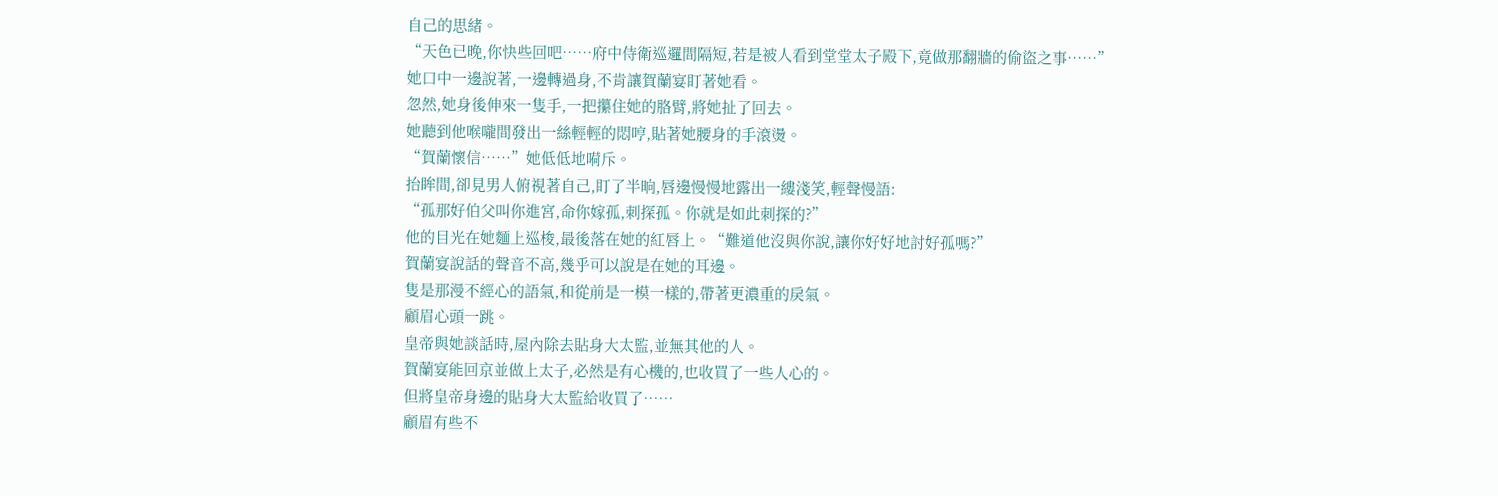自己的思緒。
“天色已晚,你快些回吧……府中侍衛巡邏間隔短,若是被人看到堂堂太子殿下,竟做那翻牆的偷盜之事……”
她口中一邊說著,一邊轉過身,不肯讓賀蘭宴盯著她看。
忽然,她身後伸來一隻手,一把攥住她的胳臂,將她扯了回去。
她聽到他喉嚨間發出一絲輕輕的悶哼,貼著她腰身的手滾燙。
“賀蘭懷信……”她低低地嗬斥。
抬眸間,卻見男人俯視著自己,盯了半晌,唇邊慢慢地露出一縷淺笑,輕聲慢語:
“孤那好伯父叫你進宮,命你嫁孤,刺探孤。你就是如此刺探的?”
他的目光在她麵上巡梭,最後落在她的紅唇上。“難道他沒與你說,讓你好好地討好孤嗎?”
賀蘭宴說話的聲音不高,幾乎可以說是在她的耳邊。
隻是那漫不經心的語氣,和從前是一模一樣的,帶著更濃重的戾氣。
顧眉心頭一跳。
皇帝與她談話時,屋內除去貼身大太監,並無其他的人。
賀蘭宴能回京並做上太子,必然是有心機的,也收買了一些人心的。
但將皇帝身邊的貼身大太監給收買了……
顧眉有些不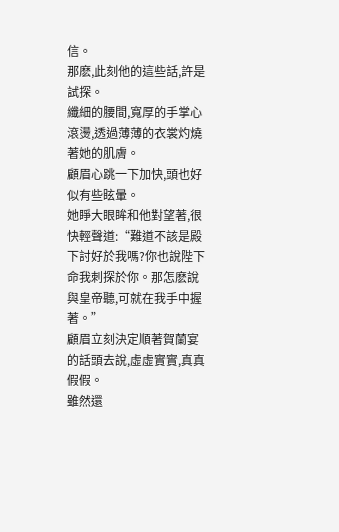信。
那麽,此刻他的這些話,許是試探。
纖細的腰間,寬厚的手掌心滾燙,透過薄薄的衣裳灼燒著她的肌膚。
顧眉心跳一下加快,頭也好似有些眩暈。
她睜大眼眸和他對望著,很快輕聲道:“難道不該是殿下討好於我嗎?你也說陛下命我刺探於你。那怎麽說與皇帝聽,可就在我手中握著。”
顧眉立刻決定順著賀蘭宴的話頭去說,虛虛實實,真真假假。
雖然還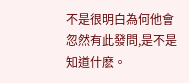不是很明白為何他會忽然有此發問,是不是知道什麽。